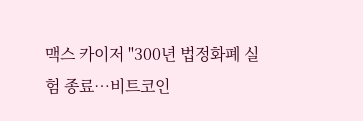맥스 카이저 "300년 법정화폐 실험 종료…비트코인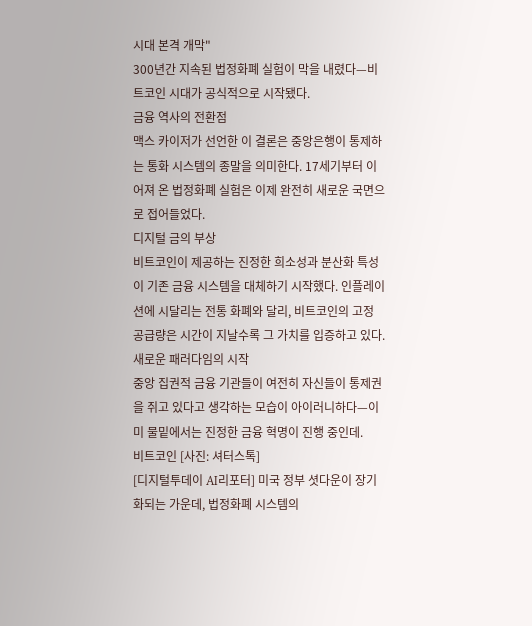시대 본격 개막"
300년간 지속된 법정화폐 실험이 막을 내렸다—비트코인 시대가 공식적으로 시작됐다.
금융 역사의 전환점
맥스 카이저가 선언한 이 결론은 중앙은행이 통제하는 통화 시스템의 종말을 의미한다. 17세기부터 이어져 온 법정화폐 실험은 이제 완전히 새로운 국면으로 접어들었다.
디지털 금의 부상
비트코인이 제공하는 진정한 희소성과 분산화 특성이 기존 금융 시스템을 대체하기 시작했다. 인플레이션에 시달리는 전통 화폐와 달리, 비트코인의 고정 공급량은 시간이 지날수록 그 가치를 입증하고 있다.
새로운 패러다임의 시작
중앙 집권적 금융 기관들이 여전히 자신들이 통제권을 쥐고 있다고 생각하는 모습이 아이러니하다—이미 물밑에서는 진정한 금융 혁명이 진행 중인데.
비트코인 [사진: 셔터스톡]
[디지털투데이 AI리포터] 미국 정부 셧다운이 장기화되는 가운데, 법정화폐 시스템의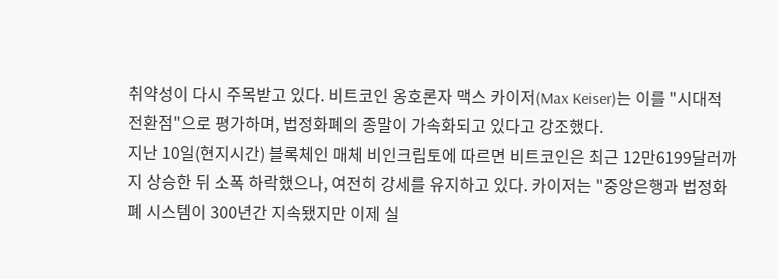취약성이 다시 주목받고 있다. 비트코인 옹호론자 맥스 카이저(Max Keiser)는 이를 "시대적 전환점"으로 평가하며, 법정화폐의 종말이 가속화되고 있다고 강조했다.
지난 10일(현지시간) 블록체인 매체 비인크립토에 따르면 비트코인은 최근 12만6199달러까지 상승한 뒤 소폭 하락했으나, 여전히 강세를 유지하고 있다. 카이저는 "중앙은행과 법정화폐 시스템이 300년간 지속됐지만 이제 실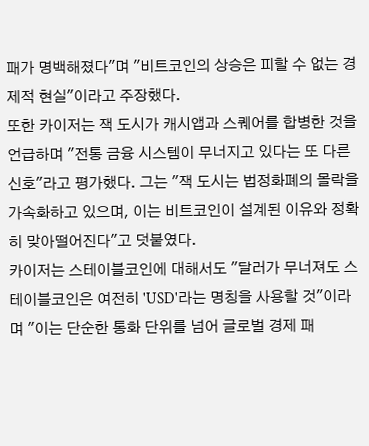패가 명백해졌다"며 "비트코인의 상승은 피할 수 없는 경제적 현실"이라고 주장했다.
또한 카이저는 잭 도시가 캐시앱과 스퀘어를 합병한 것을 언급하며 "전통 금융 시스템이 무너지고 있다는 또 다른 신호"라고 평가했다. 그는 "잭 도시는 법정화폐의 몰락을 가속화하고 있으며, 이는 비트코인이 설계된 이유와 정확히 맞아떨어진다"고 덧붙였다.
카이저는 스테이블코인에 대해서도 "달러가 무너져도 스테이블코인은 여전히 'USD'라는 명칭을 사용할 것"이라며 "이는 단순한 통화 단위를 넘어 글로벌 경제 패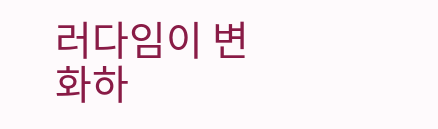러다임이 변화하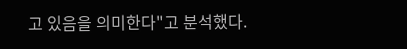고 있음을 의미한다"고 분석했다.